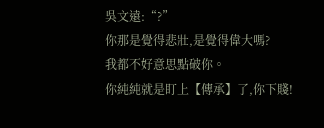吳文遠:“?”
你那是覺得悲壯,是覺得偉大嗎?
我都不好意思點破你。
你純純就是盯上【傳承】了,你下賤!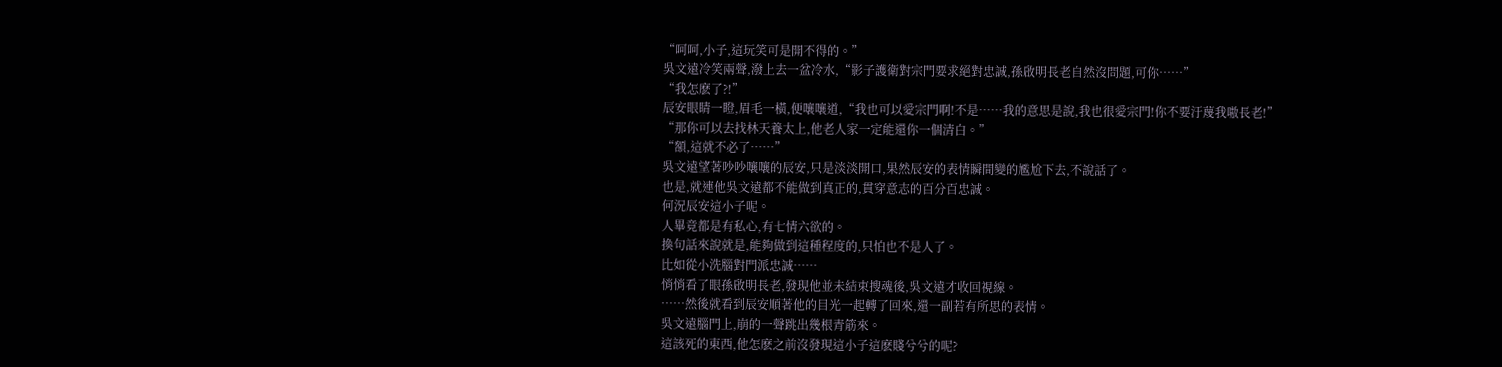“呵呵,小子,這玩笑可是開不得的。”
吳文遠冷笑兩聲,潑上去一盆冷水,“影子護衛對宗門要求絕對忠誠,孫啟明長老自然沒問題,可你……”
“我怎麽了?!”
辰安眼睛一瞪,眉毛一橫,便嚷嚷道,“我也可以愛宗門啊!不是……我的意思是說,我也很愛宗門!你不要汙蔑我嗷長老!”
“那你可以去找林天養太上,他老人家一定能還你一個清白。”
“額,這就不必了……”
吳文遠望著吵吵嚷嚷的辰安,只是淡淡開口,果然辰安的表情瞬間變的尷尬下去,不說話了。
也是,就連他吳文遠都不能做到真正的,貫穿意志的百分百忠誠。
何況辰安這小子呢。
人畢竟都是有私心,有七情六欲的。
換句話來說就是,能夠做到這種程度的,只怕也不是人了。
比如從小洗腦對門派忠誠……
悄悄看了眼孫啟明長老,發現他並未結束搜魂後,吳文遠才收回視線。
……然後就看到辰安順著他的目光一起轉了回來,還一副若有所思的表情。
吳文遠腦門上,崩的一聲跳出幾根青筋來。
這該死的東西,他怎麽之前沒發現這小子這麽賤兮兮的呢?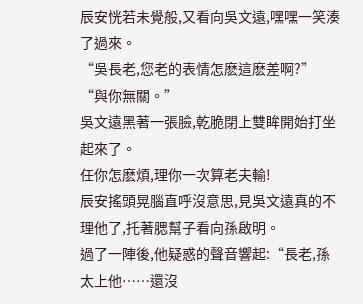辰安恍若未覺般,又看向吳文遠,嘿嘿一笑湊了過來。
“吳長老,您老的表情怎麽這麽差啊?”
“與你無關。”
吳文遠黑著一張臉,乾脆閉上雙眸開始打坐起來了。
任你怎麽煩,理你一次算老夫輸!
辰安搖頭晃腦直呼沒意思,見吳文遠真的不理他了,托著腮幫子看向孫啟明。
過了一陣後,他疑惑的聲音響起:“長老,孫太上他……還沒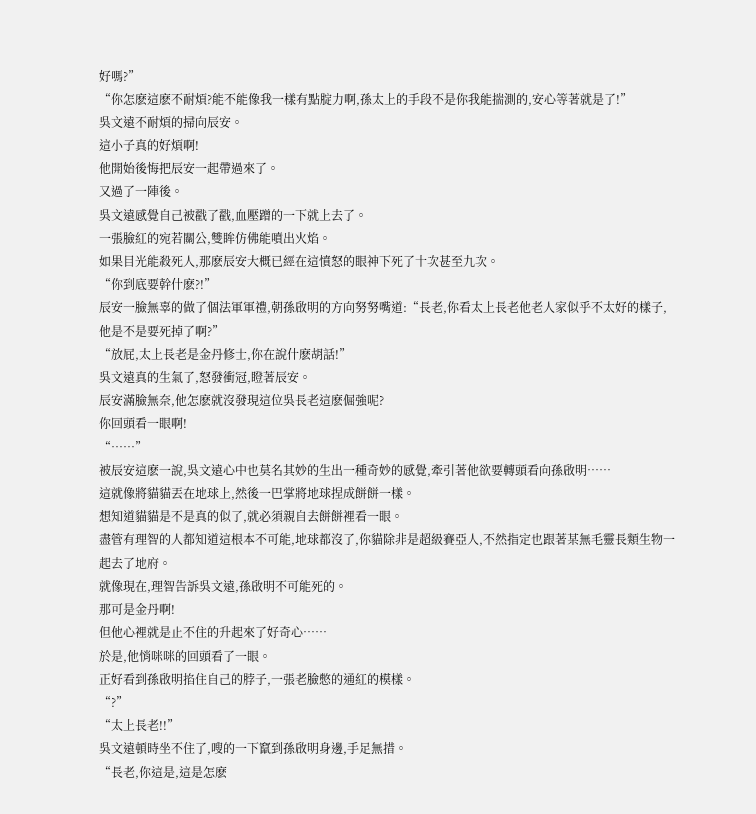好嗎?”
“你怎麽這麽不耐煩?能不能像我一樣有點腚力啊,孫太上的手段不是你我能揣測的,安心等著就是了!”
吳文遠不耐煩的掃向辰安。
這小子真的好煩啊!
他開始後悔把辰安一起帶過來了。
又過了一陣後。
吳文遠感覺自己被戳了戳,血壓蹭的一下就上去了。
一張臉紅的宛若關公,雙眸仿佛能噴出火焰。
如果目光能殺死人,那麽辰安大概已經在這憤怒的眼神下死了十次甚至九次。
“你到底要幹什麽?!”
辰安一臉無辜的做了個法軍軍禮,朝孫啟明的方向努努嘴道:“長老,你看太上長老他老人家似乎不太好的樣子,他是不是要死掉了啊?”
“放屁,太上長老是金丹修士,你在說什麽胡話!”
吳文遠真的生氣了,怒發衝冠,瞪著辰安。
辰安滿臉無奈,他怎麽就沒發現這位吳長老這麽倔強呢?
你回頭看一眼啊!
“……”
被辰安這麽一說,吳文遠心中也莫名其妙的生出一種奇妙的感覺,牽引著他欲要轉頭看向孫啟明……
這就像將貓貓丟在地球上,然後一巴掌將地球捏成餅餅一樣。
想知道貓貓是不是真的似了,就必須親自去餅餅裡看一眼。
盡管有理智的人都知道這根本不可能,地球都沒了,你貓除非是超級賽亞人,不然指定也跟著某無毛靈長類生物一起去了地府。
就像現在,理智告訴吳文遠,孫啟明不可能死的。
那可是金丹啊!
但他心裡就是止不住的升起來了好奇心……
於是,他悄咪咪的回頭看了一眼。
正好看到孫啟明掐住自己的脖子,一張老臉憋的通紅的模樣。
“?”
“太上長老!!”
吳文遠頓時坐不住了,嗖的一下竄到孫啟明身邊,手足無措。
“長老,你這是,這是怎麽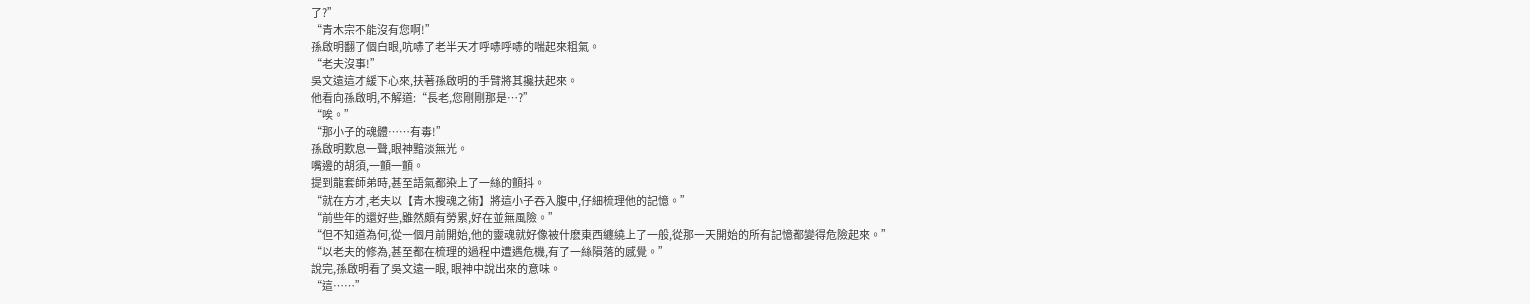了?”
“青木宗不能沒有您啊!”
孫啟明翻了個白眼,吭哧了老半天才呼哧呼哧的喘起來粗氣。
“老夫沒事!”
吳文遠這才緩下心來,扶著孫啟明的手臂將其攙扶起來。
他看向孫啟明,不解道:“長老,您剛剛那是…?”
“唉。”
“那小子的魂體……有毒!”
孫啟明歎息一聲,眼神黯淡無光。
嘴邊的胡須,一顫一顫。
提到龍套師弟時,甚至語氣都染上了一絲的顫抖。
“就在方才,老夫以【青木搜魂之術】將這小子吞入腹中,仔細梳理他的記憶。”
“前些年的還好些,雖然頗有勞累,好在並無風險。”
“但不知道為何,從一個月前開始,他的靈魂就好像被什麽東西纏繞上了一般,從那一天開始的所有記憶都變得危險起來。”
“以老夫的修為,甚至都在梳理的過程中遭遇危機,有了一絲隕落的感覺。”
說完,孫啟明看了吳文遠一眼, 眼神中說出來的意味。
“這……”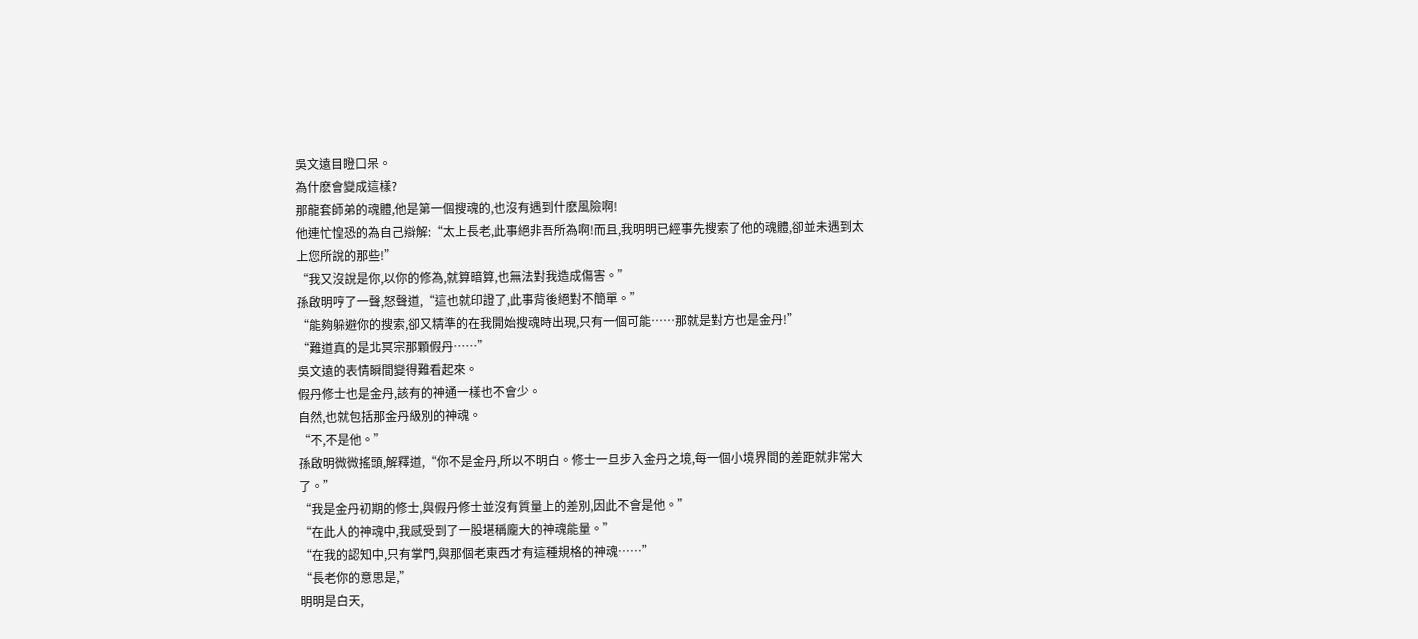吳文遠目瞪口呆。
為什麽會變成這樣?
那龍套師弟的魂體,他是第一個搜魂的,也沒有遇到什麽風險啊!
他連忙惶恐的為自己辯解:“太上長老,此事絕非吾所為啊!而且,我明明已經事先搜索了他的魂體,卻並未遇到太上您所說的那些!”
“我又沒說是你,以你的修為,就算暗算,也無法對我造成傷害。”
孫啟明哼了一聲,怒聲道,“這也就印證了,此事背後絕對不簡單。”
“能夠躲避你的搜索,卻又精準的在我開始搜魂時出現,只有一個可能……那就是對方也是金丹!”
“難道真的是北冥宗那顆假丹……”
吳文遠的表情瞬間變得難看起來。
假丹修士也是金丹,該有的神通一樣也不會少。
自然,也就包括那金丹級別的神魂。
“不,不是他。”
孫啟明微微搖頭,解釋道,“你不是金丹,所以不明白。修士一旦步入金丹之境,每一個小境界間的差距就非常大了。”
“我是金丹初期的修士,與假丹修士並沒有質量上的差別,因此不會是他。”
“在此人的神魂中,我感受到了一股堪稱龐大的神魂能量。”
“在我的認知中,只有掌門,與那個老東西才有這種規格的神魂……”
“長老你的意思是,”
明明是白天,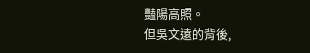豔陽高照。
但吳文遠的背後,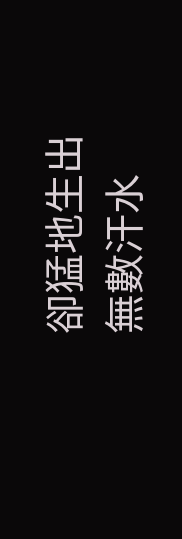卻猛地生出無數汗水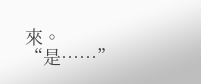來。
“是……”